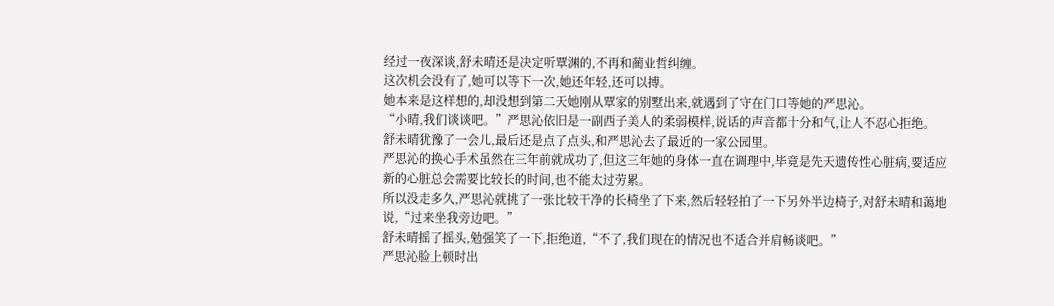经过一夜深谈,舒未晴还是决定听覃渊的,不再和蔺业哲纠缠。
这次机会没有了,她可以等下一次,她还年轻,还可以搏。
她本来是这样想的,却没想到第二天她刚从覃家的别墅出来,就遇到了守在门口等她的严思沁。
“小晴,我们谈谈吧。”严思沁依旧是一副西子美人的柔弱模样,说话的声音都十分和气,让人不忍心拒绝。
舒未晴犹豫了一会儿,最后还是点了点头,和严思沁去了最近的一家公园里。
严思沁的换心手术虽然在三年前就成功了,但这三年她的身体一直在调理中,毕竟是先天遗传性心脏病,要适应新的心脏总会需要比较长的时间,也不能太过劳累。
所以没走多久,严思沁就挑了一张比较干净的长椅坐了下来,然后轻轻拍了一下另外半边椅子,对舒未晴和蔼地说,“过来坐我旁边吧。”
舒未晴摇了摇头,勉强笑了一下,拒绝道,“不了,我们现在的情况也不适合并肩畅谈吧。”
严思沁脸上顿时出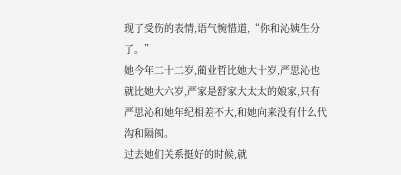现了受伤的表情,语气惋惜道,“你和沁姨生分了。”
她今年二十二岁,蔺业哲比她大十岁,严思沁也就比她大六岁,严家是舒家大太太的娘家,只有严思沁和她年纪相差不大,和她向来没有什么代沟和隔阂。
过去她们关系挺好的时候,就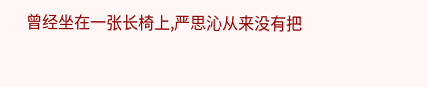曾经坐在一张长椅上,严思沁从来没有把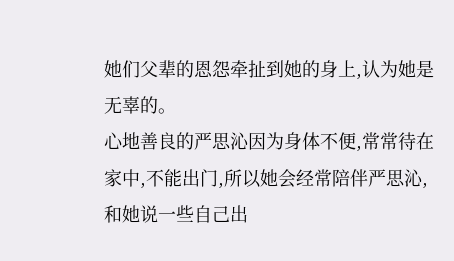她们父辈的恩怨牵扯到她的身上,认为她是无辜的。
心地善良的严思沁因为身体不便,常常待在家中,不能出门,所以她会经常陪伴严思沁,和她说一些自己出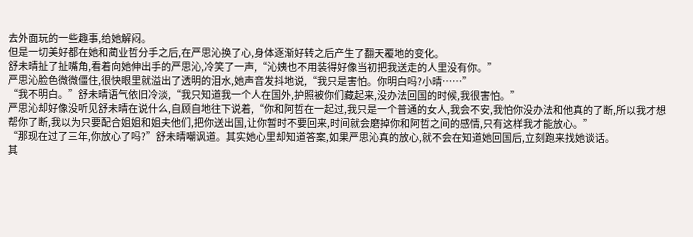去外面玩的一些趣事,给她解闷。
但是一切美好都在她和蔺业哲分手之后,在严思沁换了心,身体逐渐好转之后产生了翻天覆地的变化。
舒未晴扯了扯嘴角,看着向她伸出手的严思沁,冷笑了一声,“沁姨也不用装得好像当初把我送走的人里没有你。”
严思沁脸色微微僵住,很快眼里就溢出了透明的泪水,她声音发抖地说,“我只是害怕。你明白吗?小晴……”
“我不明白。”舒未晴语气依旧冷淡,“我只知道我一个人在国外,护照被你们藏起来,没办法回国的时候,我很害怕。”
严思沁却好像没听见舒未晴在说什么,自顾自地往下说着,“你和阿哲在一起过,我只是一个普通的女人,我会不安,我怕你没办法和他真的了断,所以我才想帮你了断,我以为只要配合姐姐和姐夫他们,把你送出国,让你暂时不要回来,时间就会磨掉你和阿哲之间的感情,只有这样我才能放心。”
“那现在过了三年,你放心了吗?”舒未晴嘲讽道。其实她心里却知道答案,如果严思沁真的放心,就不会在知道她回国后,立刻跑来找她谈话。
其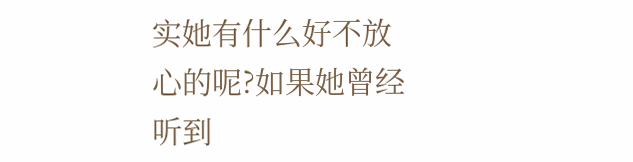实她有什么好不放心的呢?如果她曾经听到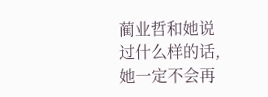蔺业哲和她说过什么样的话,她一定不会再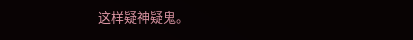这样疑神疑鬼。